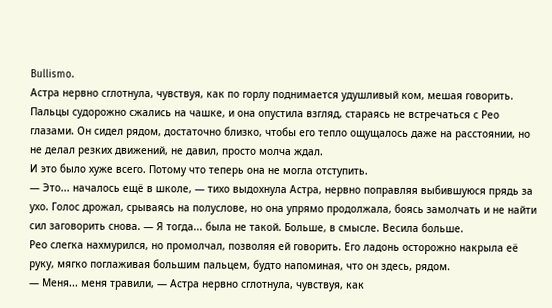Bullismo.
Астра нервно сглотнула, чувствуя, как по горлу поднимается удушливый ком, мешая говорить. Пальцы судорожно сжались на чашке, и она опустила взгляд, стараясь не встречаться с Рео глазами. Он сидел рядом, достаточно близко, чтобы его тепло ощущалось даже на расстоянии, но не делал резких движений, не давил, просто молча ждал.
И это было хуже всего. Потому что теперь она не могла отступить.
— Это... началось ещё в школе, — тихо выдохнула Астра, нервно поправляя выбившуюся прядь за ухо. Голос дрожал, срываясь на полуслове, но она упрямо продолжала, боясь замолчать и не найти сил заговорить снова. — Я тогда... была не такой. Больше, в смысле. Весила больше.
Рео слегка нахмурился, но промолчал, позволяя ей говорить. Его ладонь осторожно накрыла её руку, мягко поглаживая большим пальцем, будто напоминая, что он здесь, рядом.
— Меня... меня травили, — Астра нервно сглотнула, чувствуя, как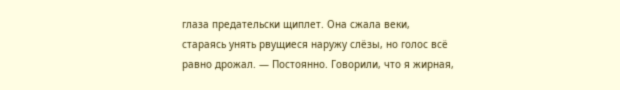глаза предательски щиплет. Она сжала веки, стараясь унять рвущиеся наружу слёзы, но голос всё равно дрожал. — Постоянно. Говорили, что я жирная,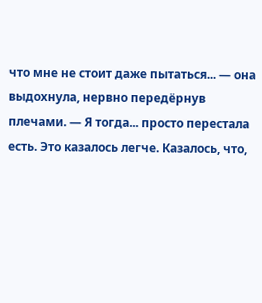что мне не стоит даже пытаться... — она выдохнула, нервно передёрнув плечами. — Я тогда... просто перестала есть. Это казалось легче. Казалось, что,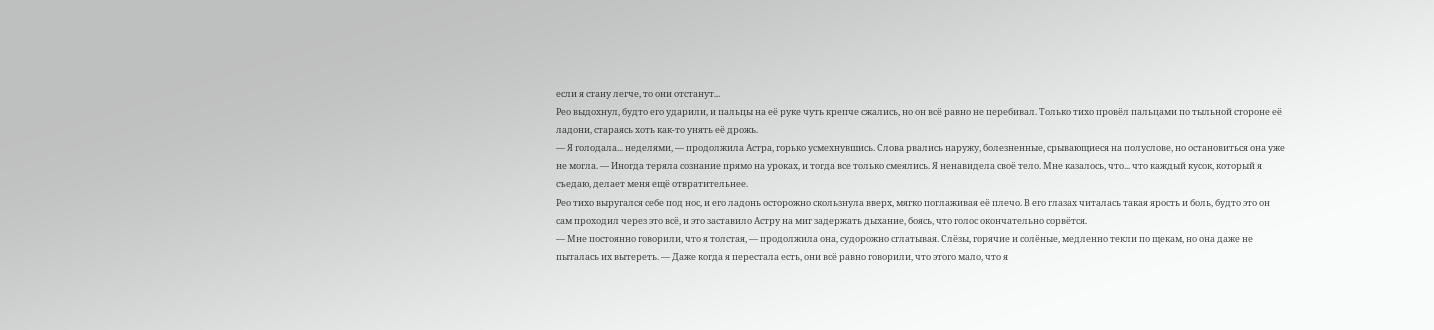если я стану легче, то они отстанут...
Рео выдохнул, будто его ударили, и пальцы на её руке чуть крепче сжались, но он всё равно не перебивал. Только тихо провёл пальцами по тыльной стороне её ладони, стараясь хоть как-то унять её дрожь.
— Я голодала... неделями, — продолжила Астра, горько усмехнувшись. Слова рвались наружу, болезненные, срывающиеся на полуслове, но остановиться она уже не могла. — Иногда теряла сознание прямо на уроках, и тогда все только смеялись. Я ненавидела своё тело. Мне казалось, что... что каждый кусок, который я съедаю, делает меня ещё отвратительнее.
Рео тихо выругался себе под нос, и его ладонь осторожно скользнула вверх, мягко поглаживая её плечо. В его глазах читалась такая ярость и боль, будто это он сам проходил через это всё, и это заставило Астру на миг задержать дыхание, боясь, что голос окончательно сорвётся.
— Мне постоянно говорили, что я толстая, — продолжила она, судорожно сглатывая. Слёзы, горячие и солёные, медленно текли по щекам, но она даже не пыталась их вытереть. — Даже когда я перестала есть, они всё равно говорили, что этого мало, что я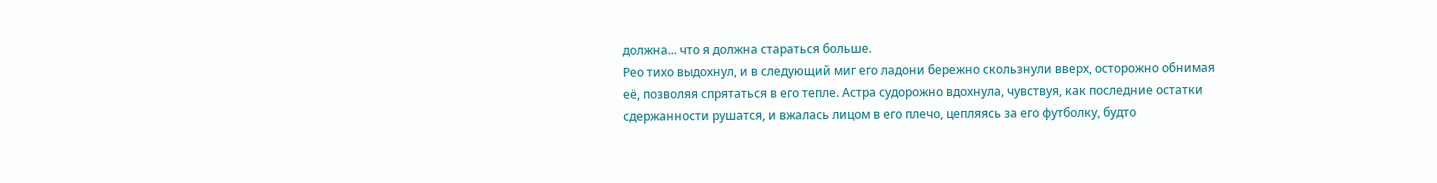должна... что я должна стараться больше.
Рео тихо выдохнул, и в следующий миг его ладони бережно скользнули вверх, осторожно обнимая её, позволяя спрятаться в его тепле. Астра судорожно вдохнула, чувствуя, как последние остатки сдержанности рушатся, и вжалась лицом в его плечо, цепляясь за его футболку, будто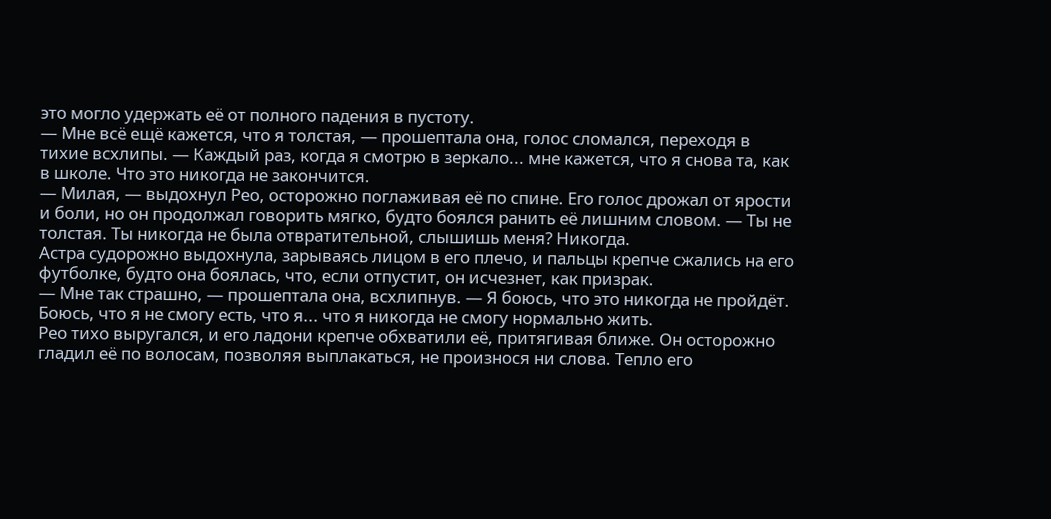это могло удержать её от полного падения в пустоту.
— Мне всё ещё кажется, что я толстая, — прошептала она, голос сломался, переходя в тихие всхлипы. — Каждый раз, когда я смотрю в зеркало... мне кажется, что я снова та, как в школе. Что это никогда не закончится.
— Милая, — выдохнул Рео, осторожно поглаживая её по спине. Его голос дрожал от ярости и боли, но он продолжал говорить мягко, будто боялся ранить её лишним словом. — Ты не толстая. Ты никогда не была отвратительной, слышишь меня? Никогда.
Астра судорожно выдохнула, зарываясь лицом в его плечо, и пальцы крепче сжались на его футболке, будто она боялась, что, если отпустит, он исчезнет, как призрак.
— Мне так страшно, — прошептала она, всхлипнув. — Я боюсь, что это никогда не пройдёт. Боюсь, что я не смогу есть, что я... что я никогда не смогу нормально жить.
Рео тихо выругался, и его ладони крепче обхватили её, притягивая ближе. Он осторожно гладил её по волосам, позволяя выплакаться, не произнося ни слова. Тепло его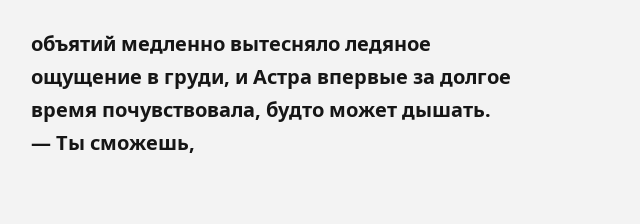объятий медленно вытесняло ледяное ощущение в груди, и Астра впервые за долгое время почувствовала, будто может дышать.
— Ты сможешь,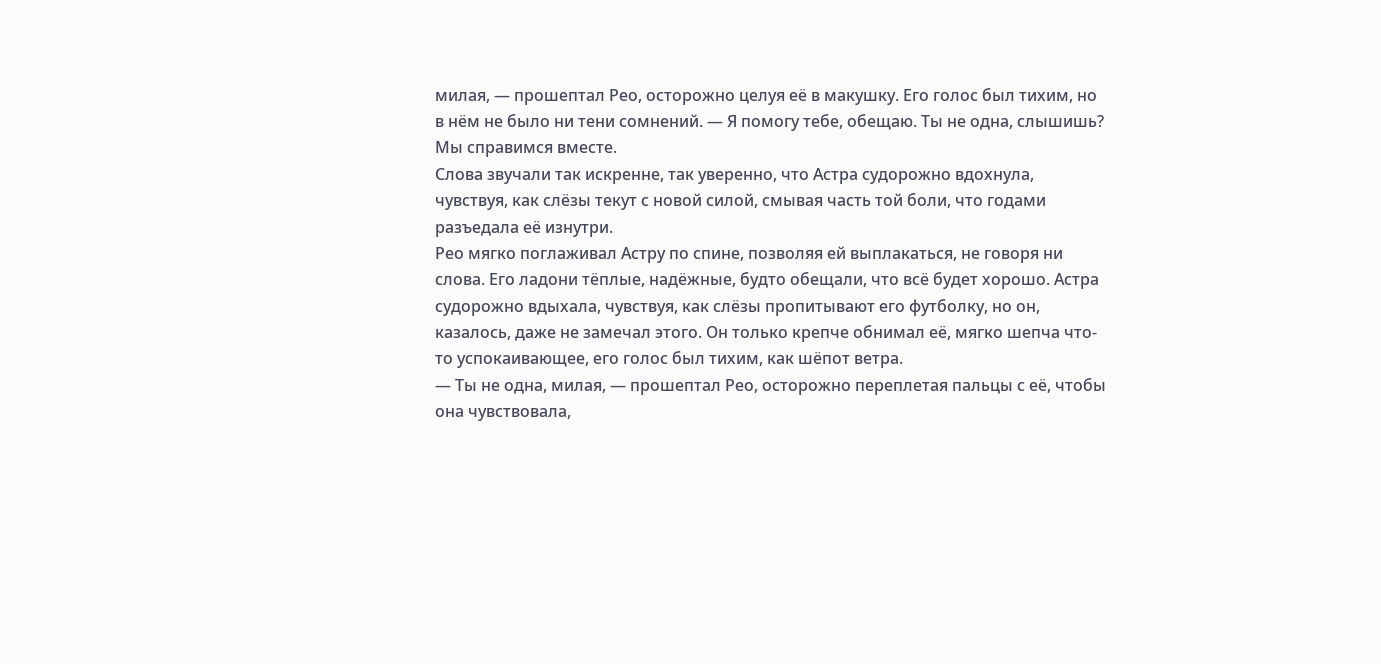милая, — прошептал Рео, осторожно целуя её в макушку. Его голос был тихим, но в нём не было ни тени сомнений. — Я помогу тебе, обещаю. Ты не одна, слышишь? Мы справимся вместе.
Слова звучали так искренне, так уверенно, что Астра судорожно вдохнула, чувствуя, как слёзы текут с новой силой, смывая часть той боли, что годами разъедала её изнутри.
Рео мягко поглаживал Астру по спине, позволяя ей выплакаться, не говоря ни слова. Его ладони тёплые, надёжные, будто обещали, что всё будет хорошо. Астра судорожно вдыхала, чувствуя, как слёзы пропитывают его футболку, но он, казалось, даже не замечал этого. Он только крепче обнимал её, мягко шепча что-то успокаивающее, его голос был тихим, как шёпот ветра.
— Ты не одна, милая, — прошептал Рео, осторожно переплетая пальцы с её, чтобы она чувствовала,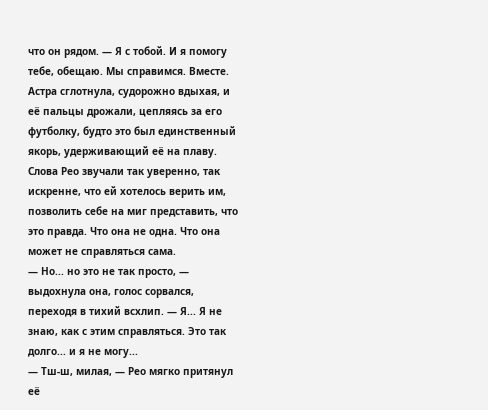что он рядом. — Я с тобой. И я помогу тебе, обещаю. Мы справимся. Вместе.
Астра сглотнула, судорожно вдыхая, и её пальцы дрожали, цепляясь за его футболку, будто это был единственный якорь, удерживающий её на плаву. Слова Рео звучали так уверенно, так искренне, что ей хотелось верить им, позволить себе на миг представить, что это правда. Что она не одна. Что она может не справляться сама.
— Но... но это не так просто, — выдохнула она, голос сорвался, переходя в тихий всхлип. — Я... Я не знаю, как с этим справляться. Это так долго... и я не могу...
— Тш-ш, милая, — Рео мягко притянул её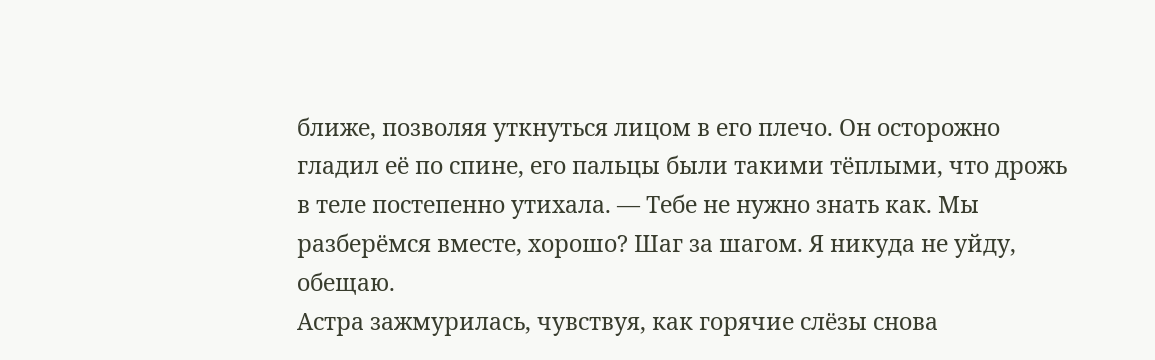ближе, позволяя уткнуться лицом в его плечо. Он осторожно гладил её по спине, его пальцы были такими тёплыми, что дрожь в теле постепенно утихала. — Тебе не нужно знать как. Мы разберёмся вместе, хорошо? Шаг за шагом. Я никуда не уйду, обещаю.
Астра зажмурилась, чувствуя, как горячие слёзы снова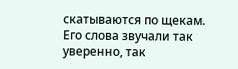скатываются по щекам. Его слова звучали так уверенно, так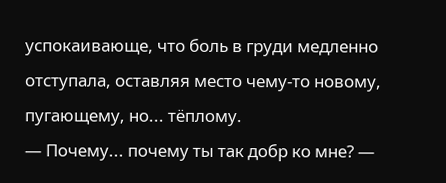успокаивающе, что боль в груди медленно отступала, оставляя место чему-то новому, пугающему, но... тёплому.
— Почему... почему ты так добр ко мне? —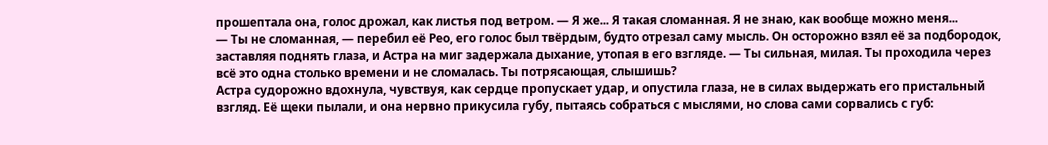прошептала она, голос дрожал, как листья под ветром. — Я же... Я такая сломанная. Я не знаю, как вообще можно меня...
— Ты не сломанная, — перебил её Рео, его голос был твёрдым, будто отрезал саму мысль. Он осторожно взял её за подбородок, заставляя поднять глаза, и Астра на миг задержала дыхание, утопая в его взгляде. — Ты сильная, милая. Ты проходила через всё это одна столько времени и не сломалась. Ты потрясающая, слышишь?
Астра судорожно вдохнула, чувствуя, как сердце пропускает удар, и опустила глаза, не в силах выдержать его пристальный взгляд. Её щеки пылали, и она нервно прикусила губу, пытаясь собраться с мыслями, но слова сами сорвались с губ: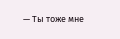— Ты тоже мне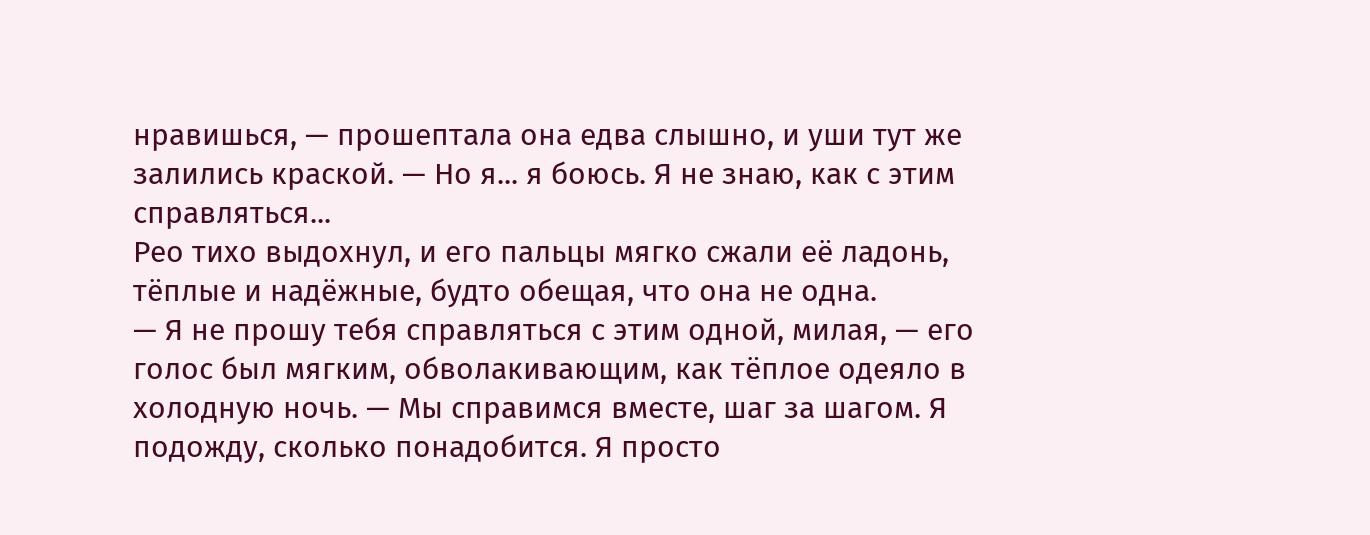нравишься, — прошептала она едва слышно, и уши тут же залились краской. — Но я... я боюсь. Я не знаю, как с этим справляться...
Рео тихо выдохнул, и его пальцы мягко сжали её ладонь, тёплые и надёжные, будто обещая, что она не одна.
— Я не прошу тебя справляться с этим одной, милая, — его голос был мягким, обволакивающим, как тёплое одеяло в холодную ночь. — Мы справимся вместе, шаг за шагом. Я подожду, сколько понадобится. Я просто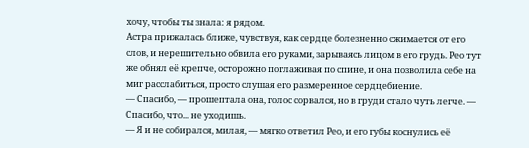хочу, чтобы ты знала: я рядом.
Астра прижалась ближе, чувствуя, как сердце болезненно сжимается от его слов, и нерешительно обвила его руками, зарываясь лицом в его грудь. Рео тут же обнял её крепче, осторожно поглаживая по спине, и она позволила себе на миг расслабиться, просто слушая его размеренное сердцебиение.
— Спасибо, — прошептала она, голос сорвался, но в груди стало чуть легче. — Спасибо, что... не уходишь.
— Я и не собирался, милая, — мягко ответил Рео, и его губы коснулись её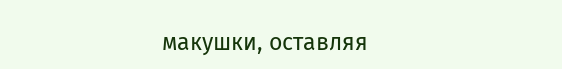макушки, оставляя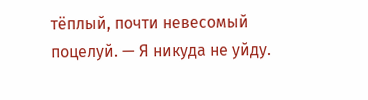тёплый, почти невесомый поцелуй. — Я никуда не уйду.